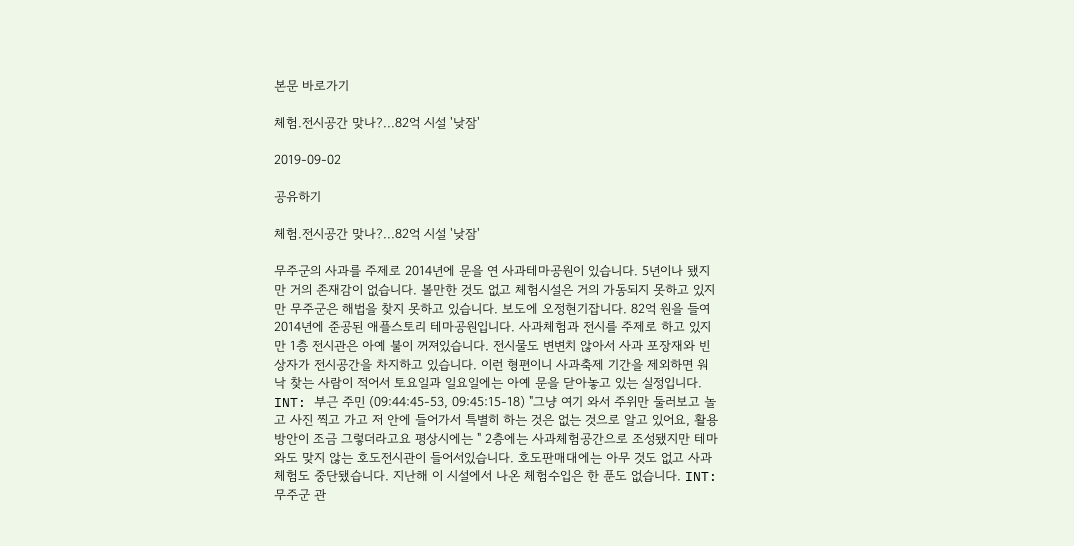본문 바로가기

체험.전시공간 맞나?...82억 시설 '낮잠'

2019-09-02

공유하기

체험.전시공간 맞나?...82억 시설 '낮잠'

무주군의 사과를 주제로 2014년에 문을 연 사과테마공원이 있습니다. 5년이나 됐지만 거의 존재감이 없습니다. 볼만한 것도 없고 체험시설은 거의 가동되지 못하고 있지만 무주군은 해법을 찾지 못하고 있습니다. 보도에 오정현기잡니다. 82억 원을 들여 2014년에 준공된 애플스토리 테마공원입니다. 사과체험과 전시를 주제로 하고 있지만 1층 전시관은 아예 불이 꺼져있습니다. 전시물도 변변치 않아서 사과 포장재와 빈 상자가 전시공간을 차지하고 있습니다. 이런 형편이니 사과축제 기간을 제외하면 워낙 찾는 사람이 적어서 토요일과 일요일에는 아예 문을 닫아놓고 있는 실정입니다. INT: 부근 주민 (09:44:45-53, 09:45:15-18) "그냥 여기 와서 주위만 둘러보고 놀고 사진 찍고 가고 저 안에 들어가서 특별히 하는 것은 없는 것으로 알고 있어요, 활용 방안이 조금 그렇더라고요 평상시에는 " 2층에는 사과체험공간으로 조성됐지만 테마와도 맞지 않는 호도전시관이 들어서있습니다. 호도판매대에는 아무 것도 없고 사과체험도 중단됐습니다. 지난해 이 시설에서 나온 체험수입은 한 푼도 없습니다. INT: 무주군 관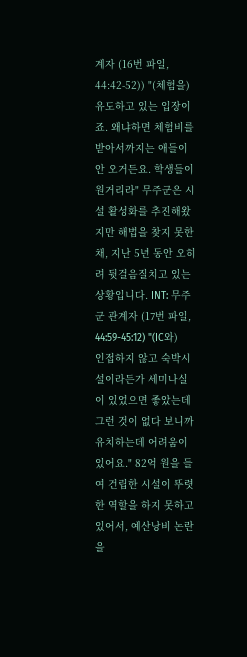계자 (16번 파일, 44:42-52)) "(체험을) 유도하고 있는 입장이죠. 왜냐하면 체험비를 받아서까지는 애들이 안 오거든요. 학생들이 원거리라" 무주군은 시설 활성화를 추진해왔지만 해법을 찾지 못한채, 지난 5년 동안 오히려 뒷걸음질치고 있는 상황입니다. INT: 무주군 관계자 (17번 파일, 44:59-45:12) "(IC와) 인접하지 않고 숙박시설이라든가 세미나실이 있었으면 좋았는데 그런 것이 없다 보니까 유치하는데 어려움이 있어요." 82억 원을 들여 건립한 시설이 뚜렷한 역할을 하지 못하고 있어서, 예산낭비 논란을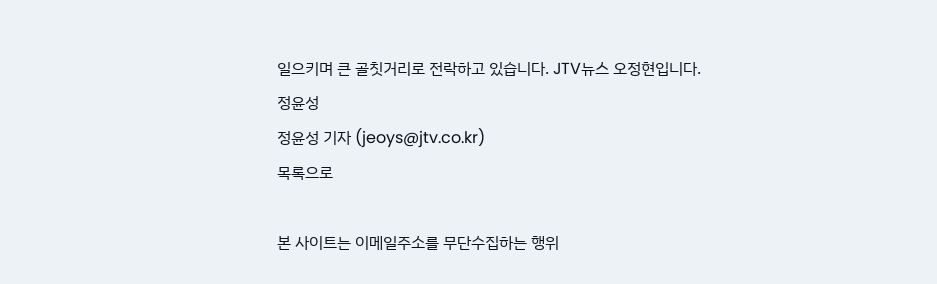일으키며 큰 골칫거리로 전락하고 있습니다. JTV뉴스 오정현입니다.
정윤성
정윤성 기자 (jeoys@jtv.co.kr)
목록으로

본 사이트는 이메일주소를 무단수집하는 행위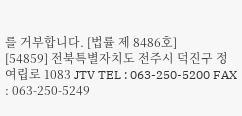를 거부합니다. [법률 제 8486호]
[54859] 전북특별자치도 전주시 덕진구 정여립로 1083 JTV TEL : 063-250-5200 FAX : 063-250-5249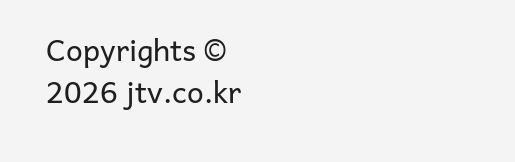Copyrights © 2026 jtv.co.kr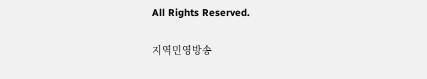All Rights Reserved.

지역민영방송